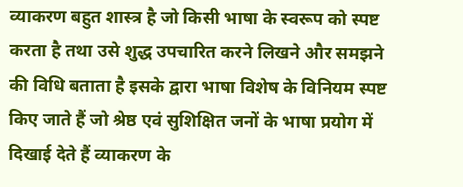व्याकरण बहुत शास्त्र है जो किसी भाषा के स्वरूप को स्पष्ट करता है तथा उसे शुद्ध उपचारित करने लिखने और समझने की विधि बताता है इसके द्वारा भाषा विशेष के विनियम स्पष्ट किए जाते हैं जो श्रेष्ठ एवं सुशिक्षित जनों के भाषा प्रयोग में दिखाई देते हैं व्याकरण के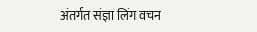अंतर्गत संज्ञा लिंग वचन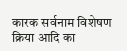कारक सर्वनाम विशेषण क्रिया आदि का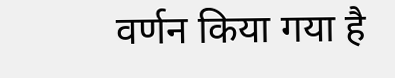वर्णन किया गया है